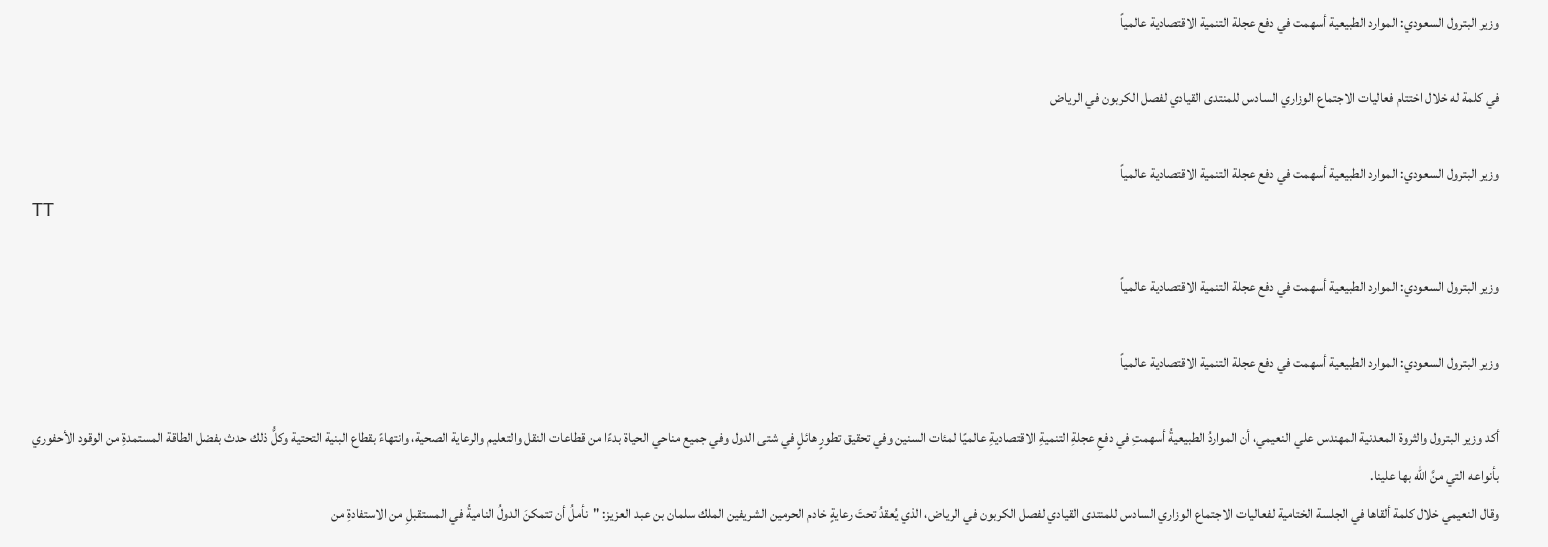وزير البترول السعودي: الموارد الطبيعية أسهمت في دفع عجلة التنمية الاقتصادية عالمياً

في كلمة له خلال اختتام فعاليات الاجتماع الوزاري السادس للمنتدى القيادي لفصل الكربون في الرياض

وزير البترول السعودي: الموارد الطبيعية أسهمت في دفع عجلة التنمية الاقتصادية عالمياً
TT

وزير البترول السعودي: الموارد الطبيعية أسهمت في دفع عجلة التنمية الاقتصادية عالمياً

وزير البترول السعودي: الموارد الطبيعية أسهمت في دفع عجلة التنمية الاقتصادية عالمياً

أكد وزير البترول والثروة المعدنية المهندس علي النعيمي، أن المواردُ الطبيعيةُ أسهمتِ في دفعِ عجلةِ التنميةِ الاقتصاديةِ عالميًا لمئات السنين وفي تحقيق تطورٍ هائلٍ في شتى الدول وفي جميع مناحي الحياة بدءًا من قطاعات النقل والتعليم والرعاية الصحية، وانتهاءً بقطاع البنية التحتية وكلُّ ذلك حدث بفضل الطاقة المستمدةِ من الوقود الأحفوري بأنواعه التي منَّ الله بها علينا.
وقال النعيمي خلال كلمة ألقاها في الجلسة الختامية لفعاليات الاجتماع الوزاري السادس للمنتدى القيادي لفصل الكربون في الرياض، الذي يُعقدُ تحتَ رعايةٍ خادم الحرمين الشريفين الملك سلمان بن عبد العزيز: "نأملُ أن تتمكنَ الدولُ الناميةُ في المستقبلِ من الاستفادةِ من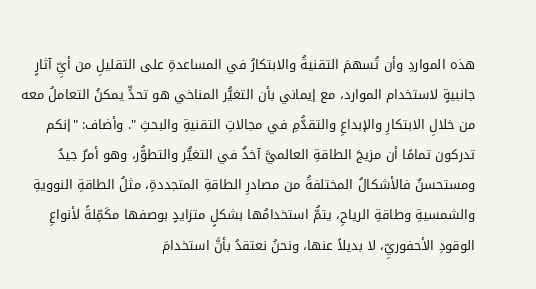هذه المواردِ وأن تُسهمَ التقنيةُ والابتكارُ في المساعدةِ على التقليلِ من أيِّ آثارٍ جانبيةٍ لاستخدام الموارد، مع إيماني بأن التغيُّر المناخي هو تحدٍّ يمكنُ التعاملُ معه من خلالِ الابتكارِ والإبداعِ والتقدُّمِ في مجالاتِ التقنيةِ والبحثِ ". وأضاف: "إنكم تدركون تمامًا أن مزيجَ الطاقةِ العالميَّ آخذٌ في التغيُّر والتطوُّر، وهو أمرٌ جيدٌ ومستحسنٌ فالأشكالُ المختلفةُ من مصادرِ الطاقةِ المتجددةِ، مثلُ الطاقةِ النوويةِ والشمسيةِ وطاقةِ الرياحِ، يتمُّ استخدامُها بشكلٍ متزايدٍ بوصفها مكَمِّلةً لأنواعِ الوقودِ الأحفوريِّ، لا بديلاً عنها، ونحنُ نعتقدُ بأنَّ استخدامَ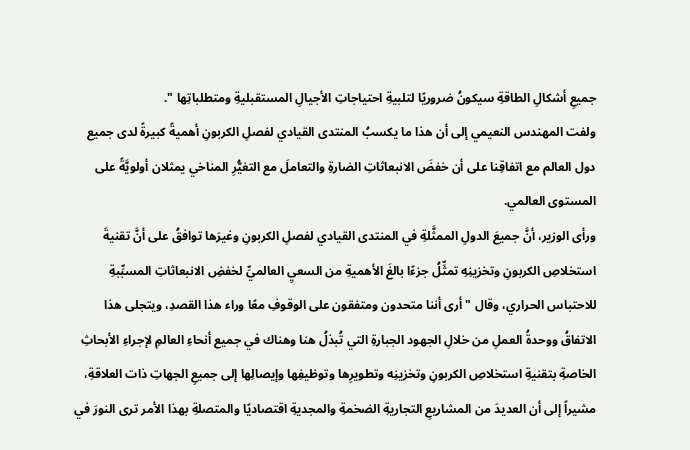جميعِ أشكالِ الطاقةِ سيكونُ ضروريًا لتلبيةِ احتياجاتِ الأجيالِ المستقبليةِ ومتطلباتِها ".
ولفت المهندس النعيمي إلى أن هذا ما يكسبُ المنتدى القيادي لفصلِ الكربونِ أهميةً كبيرةً لدى جميع دول العالم مع اتفاقِنا على أن خفضَ الانبعاثاتِ الضارةِ والتعاملَ مع التغيُّرِ المناخي يمثلان أولويَّةً على المستوى العالمي.
ورأى الوزير، أنَّ جميعَ الدولِ الممثَّلةِ في المنتدى القيادي لفصلِ الكربونِ وغيرَها توافقُ على أنَّ تقنيةَ استخلاصِ الكربونِ وتخزينِهِ تمثِّلُ جزءًا بالغَ الأهميةِ من السعيِ العالميِّ لخفضِ الانبعاثاتِ المسبِّبةِ للاحتباس الحراري، وقال "أرى أننا متحدون ومتفقون على الوقوفِ معًا وراء هذا القصدِ، ويتجلى هذا الاتفاقُ ووحدةُ العملِ من خلالِ الجهود الجبارةِ التي تُبذلُ هنا وهناك في جميع أنحاءِ العالمِ لإجراءِ الأبحاثِ الخاصةِ بتقنيةِ استخلاصِ الكربونِ وتخزينِه وتطويرِها وتوظيفِها وإيصالِها إلى جميعِ الجهاتِ ذات العلاقةِ، مشيراً إلى أن العديدَ من المشاريعِ التجاريةِ الضخمةِ والمجديةِ اقتصاديًا والمتصلةِ بهذا الأمر ترى النورَ في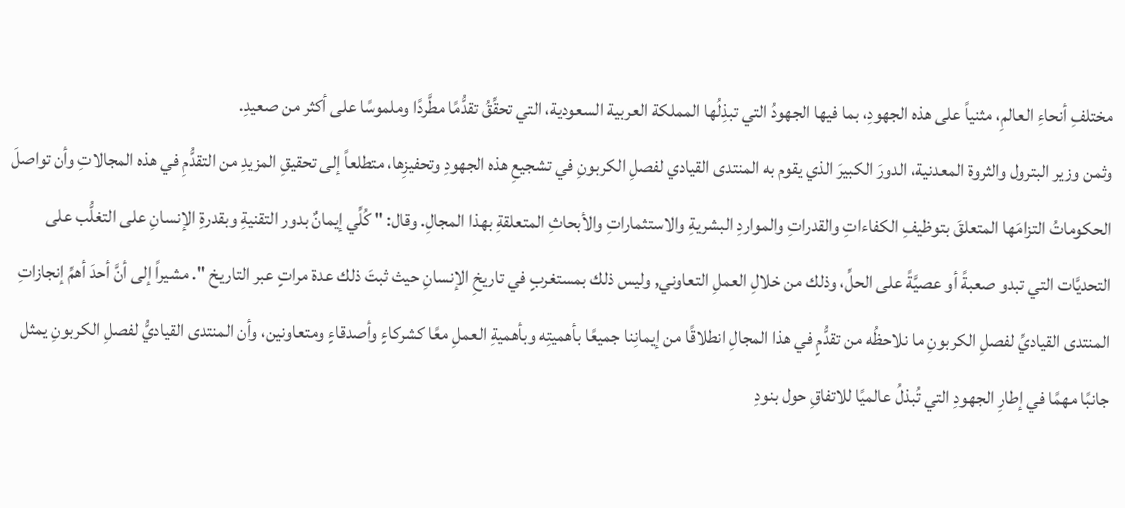مختلفِ أنحاءِ العالمِ، مثنياً على هذه الجهودِ، بما فيها الجهودُ التي تبذِلُها المملكة العربية السعودية، التي تحقِّقُ تقدُّمًا مطَّردًا وملموسًا على أكثر من صعيدِ.
وثمن وزير البترول والثروة المعدنية، الدورَ الكبيرَ الذي يقوم به المنتدى القيادي لفصلِ الكربونِ في تشجيعِ هذه الجهودِ وتحفيزِها، متطلعاً إلى تحقيقِ المزيدِ من التقدُّمِ في هذه المجالاتِ وأن تواصلَ الحكوماتُ التزامَها المتعلقَ بتوظيفِ الكفاءاتِ والقدراتِ والمواردِ البشريةِ والاستثماراتِ والأبحاثِ المتعلقةِ بهذا المجالِ. وقال: " كُلِّي إيمانٌ بدور التقنيةِ وبقدرةِ الإنسانِ على التغلُّب على التحديَّات التي تبدو صعبةً أو عصيَّةً على الحلِّ، وذلك من خلالِ العملِ التعاوني, وليس ذلك بمستغربٍ في تاريخِ الإنسانِ حيث ثبتَ ذلك عدة مراتٍ عبر التاريخ ". مشيراً إلى أنَّ أحدَ أهمِّ إنجازاتِ المنتدى القياديِّ لفصلِ الكربونِ ما نلاحظُه من تقدُّمٍ في هذا المجالِ انطلاقًا من إيمانِنا جميعًا بأهميتِه وبأهميةِ العملِ معًا كشركاءٍ وأصدقاءٍ ومتعاونين، وأن المنتدى القياديُّ لفصلِ الكربونِ يمثل جانبًا مهمًا في إطارِ الجهودِ التي تُبذلُ عالميًا للاتفاقِ حول بنودِ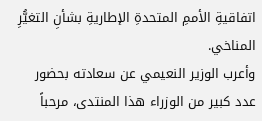اتفاقيةِ الأممِ المتحدةِ الإطاريةِ بشأنِ التغيُّرِ المناخي.
وأعرب الوزير النعيمي عن سعادته بحضور عدد كبير من الوزراء هذا المنتدى، مرحباً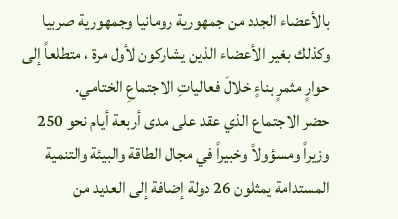بالأعضاء الجدد من جمهورية رومانيا وجمهورية صربيا وكذلك بغير الأعضاء الذين يشاركون لأول مرة ، متطلعاً إلى حوارٍ مثمرٍ بناءٍ خلالَ فعالياتِ الاجتماعِ الختامي.
حضر الاجتماع الذي عقد على مدى أربعة أيام نحو 250 وزيراً ومسؤولاً وخبيراً في مجال الطاقة والبيئة والتنمية المستدامة يمثلون 26 دولة إضافة إلى العديد من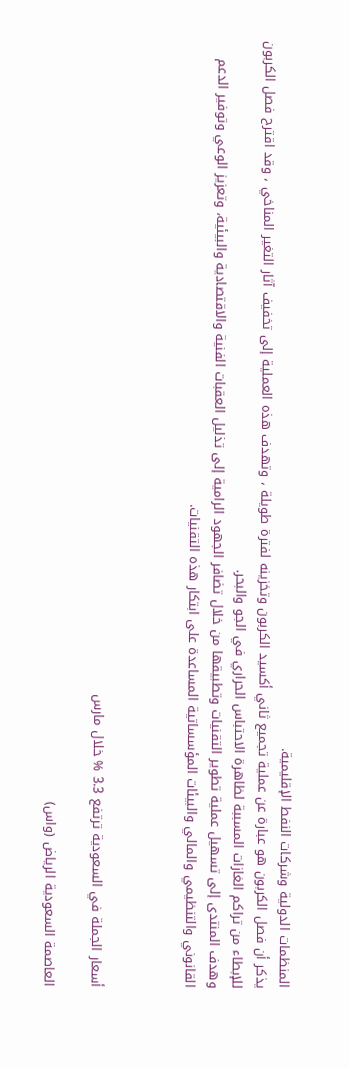المنظمات الدولية وشركات النفط الإقليمية.
يذكر أن فصل الكربون هو عبارة عن عملية تجميع ثاني أكسيد الكربون وتخزينه لفترة طويلة ، وتهدف هذه العملية إلى تخفيف آثار التغير المناخي ، وقد اقترح فصل الكربون للإبطاء من تراكم الغازات المسببة لظاهرة الاحتباس الحراري في الجو والبحر.
وهدف المنتدى إلى تسهيل عملية تطوير التقنيات وتطبيقها من خلال تضافر الجهود الرامية إلى تذليل العقبات الفنية والاقتصادية والبيئية، وتعزيز الوعي وتوفير الدعم القانوني والتنظيمي والمالي والبيئات المؤسساتية المساعدة على ابتكار هذه التقنيات.



أسعار الجملة في السعودية ترتفع 3.3 % خلال مارس

العاصمة السعودية الرياض (واس)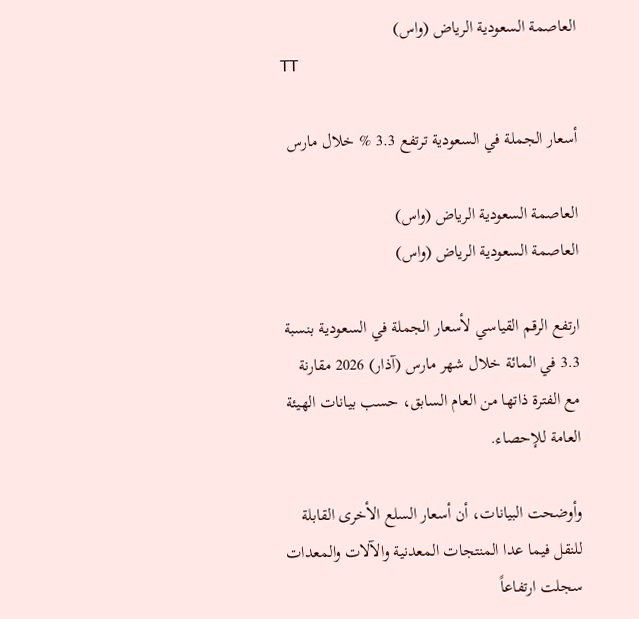العاصمة السعودية الرياض (واس)
TT

أسعار الجملة في السعودية ترتفع 3.3 % خلال مارس

العاصمة السعودية الرياض (واس)
العاصمة السعودية الرياض (واس)

ارتفع الرقم القياسي لأسعار الجملة في السعودية بنسبة 3.3 في المائة خلال شهر مارس (آذار) 2026 مقارنة مع الفترة ذاتها من العام السابق، حسب بيانات الهيئة العامة للإحصاء.

وأوضحت البيانات، أن أسعار السلع الأخرى القابلة للنقل فيما عدا المنتجات المعدنية والآلات والمعدات سجلت ارتفاعاً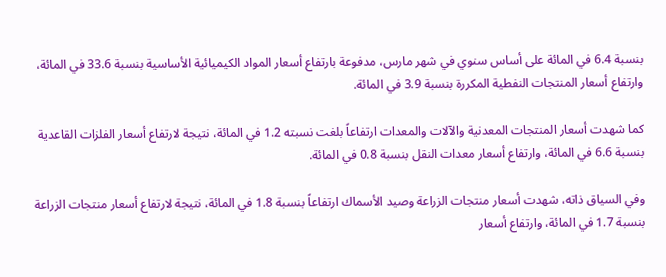بنسبة 6.4 في المائة على أساس سنوي في شهر مارس، مدفوعة بارتفاع أسعار المواد الكيميائية الأساسية بنسبة 33.6 في المائة، وارتفاع أسعار المنتجات النفطية المكررة بنسبة 3.9 في المائة.

كما شهدت أسعار المنتجات المعدنية والآلات والمعدات ارتفاعاً بلغت نسبته 1.2 في المائة، نتيجة لارتفاع أسعار الفلزات القاعدية بنسبة 6.6 في المائة، وارتفاع أسعار معدات النقل بنسبة 0.8 في المائة.

وفي السياق ذاته، شهدت أسعار منتجات الزراعة وصيد الأسماك ارتفاعاً بنسبة 1.8 في المائة، نتيجة لارتفاع أسعار منتجات الزراعة بنسبة 1.7 في المائة، وارتفاع أسعار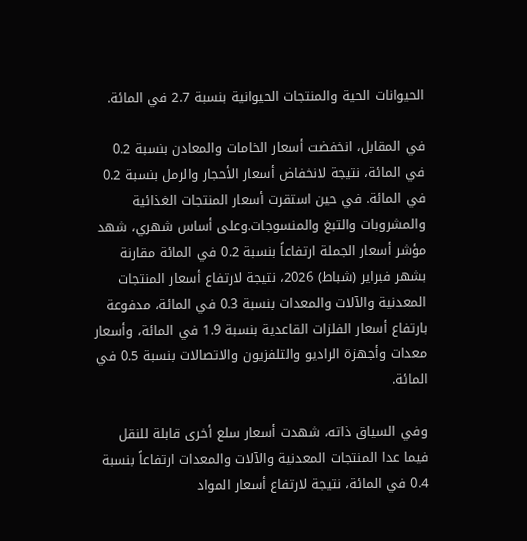الحيوانات الحية والمنتجات الحيوانية بنسبة 2.7 في المائة.

في المقابل، انخفضت أسعار الخامات والمعادن بنسبة 0.2 في المائة، نتيجة لانخفاض أسعار الأحجار والرمل بنسبة 0.2 في المائة. في حين استقرت أسعار المنتجات الغذائية والمشروبات والتبغ والمنسوجات.وعلى أساس شهري، شهد مؤشر أسعار الجملة ارتفاعاً بنسبة 0.2 في المائة مقارنة بشهر فبراير (شباط) 2026، نتيجة لارتفاع أسعار المنتجات المعدنية والآلات والمعدات بنسبة 0.3 في المائة، مدفوعة بارتفاع أسعار الفلزات القاعدية بنسبة 1.9 في المائة، وأسعار معدات وأجهزة الراديو والتلفزيون والاتصالات بنسبة 0.5 في المائة.

وفي السياق ذاته، شهدت أسعار سلع أخرى قابلة للنقل فيما عدا المنتجات المعدنية والآلات والمعدات ارتفاعاً بنسبة 0.4 في المائة، نتيجة لارتفاع أسعار المواد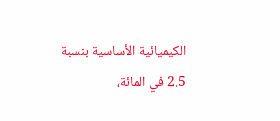الكيميائية الأساسية بنسبة 2.5 في المائة،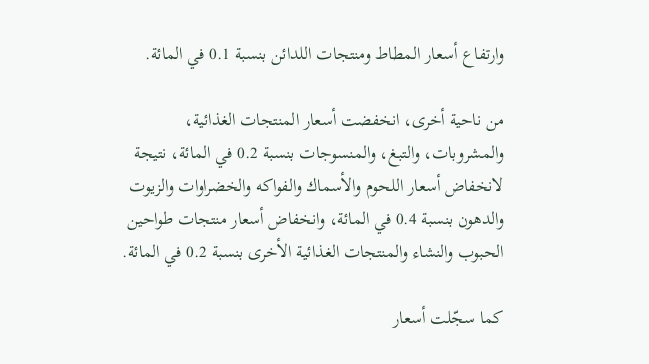وارتفاع أسعار المطاط ومنتجات اللدائن بنسبة 0.1 في المائة.

من ناحية أخرى، انخفضت أسعار المنتجات الغذائية، والمشروبات، والتبغ، والمنسوجات بنسبة 0.2 في المائة، نتيجة لانخفاض أسعار اللحوم والأسماك والفواكه والخضراوات والزيوت والدهون بنسبة 0.4 في المائة، وانخفاض أسعار منتجات طواحين الحبوب والنشاء والمنتجات الغذائية الأخرى بنسبة 0.2 في المائة.

كما سجّلت أسعار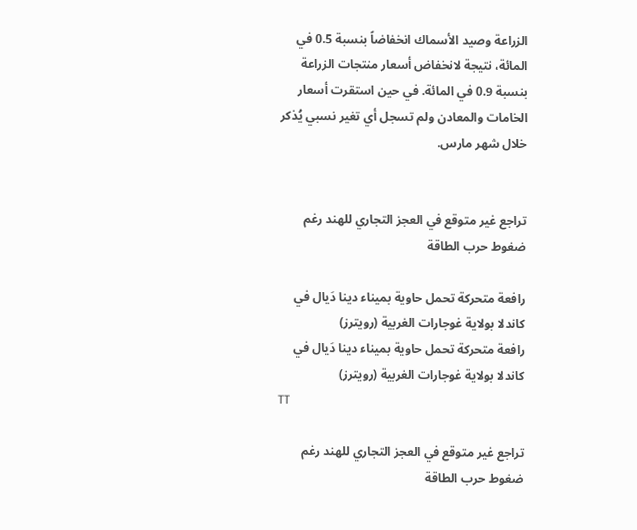الزراعة وصيد الأسماك انخفاضاً بنسبة 0.5 في المائة، نتيجة لانخفاض أسعار منتجات الزراعة بنسبة 0.9 في المائة. في حين استقرت أسعار الخامات والمعادن ولم تسجل أي تغير نسبي يُذكر خلال شهر مارس.


تراجع غير متوقع في العجز التجاري للهند رغم ضغوط حرب الطاقة

رافعة متحركة تحمل حاوية بميناء دينا دَيال في كاندلا بولاية غوجارات الغربية (رويترز)
رافعة متحركة تحمل حاوية بميناء دينا دَيال في كاندلا بولاية غوجارات الغربية (رويترز)
TT

تراجع غير متوقع في العجز التجاري للهند رغم ضغوط حرب الطاقة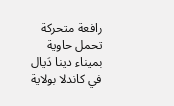رافعة متحركة تحمل حاوية بميناء دينا دَيال في كاندلا بولاية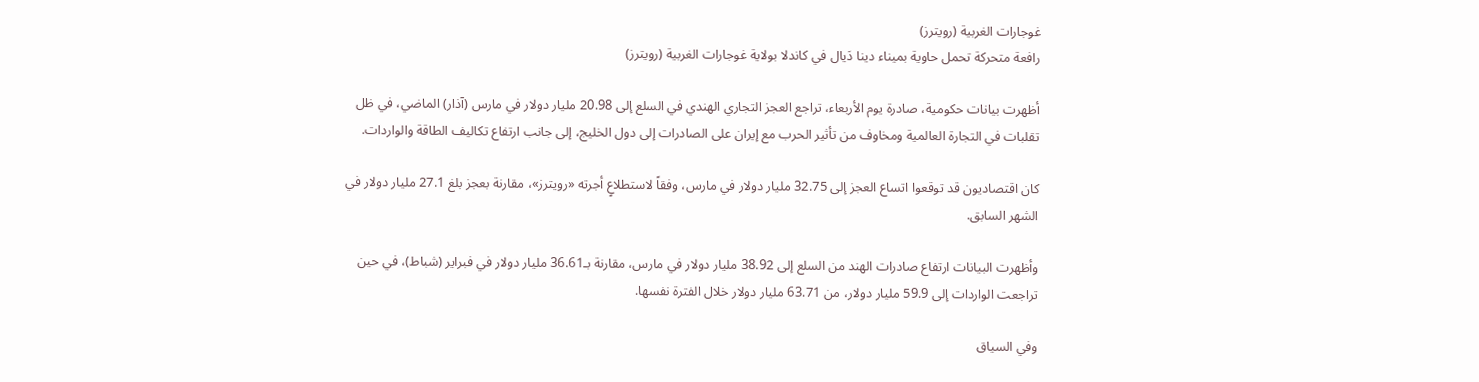غوجارات الغربية (رويترز)
رافعة متحركة تحمل حاوية بميناء دينا دَيال في كاندلا بولاية غوجارات الغربية (رويترز)

أظهرت بيانات حكومية، صادرة يوم الأربعاء، تراجع العجز التجاري الهندي في السلع إلى 20.98 مليار دولار في مارس (آذار) الماضي، في ظل تقلبات في التجارة العالمية ومخاوف من تأثير الحرب مع إيران على الصادرات إلى دول الخليج، إلى جانب ارتفاع تكاليف الطاقة والواردات.

كان اقتصاديون قد توقعوا اتساع العجز إلى 32.75 مليار دولار في مارس، وفقاً لاستطلاعٍ أجرته «رويترز»، مقارنة بعجز بلغ 27.1 مليار دولار في الشهر السابق.

وأظهرت البيانات ارتفاع صادرات الهند من السلع إلى 38.92 مليار دولار في مارس، مقارنة بـ36.61 مليار دولار في فبراير (شباط)، في حين تراجعت الواردات إلى 59.9 مليار دولار، من 63.71 مليار دولار خلال الفترة نفسها.

وفي السياق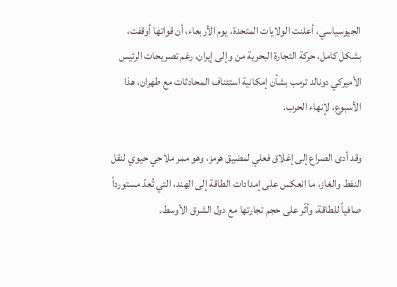الجيوسياسي، أعلنت الولايات المتحدة، يوم الأربعاء، أن قواتها أوقفت، بشكل كامل، حركة التجارة البحرية من وإلى إيران، رغم تصريحات الرئيس الأميركي دونالد ترمب بشأن إمكانية استئناف المحادثات مع طهران، هذا الأسبوع، لإنهاء الحرب.

وقد أدى الصراع إلى إغلاق فعلي لمضيق هرمز، وهو ممر ملاحي حيوي لنقل النفط والغاز، ما انعكس على إمدادات الطاقة إلى الهند، التي تُعدّ مستورداً صافياً للطاقة، وأثّر على حجم تجارتها مع دول الشرق الأوسط.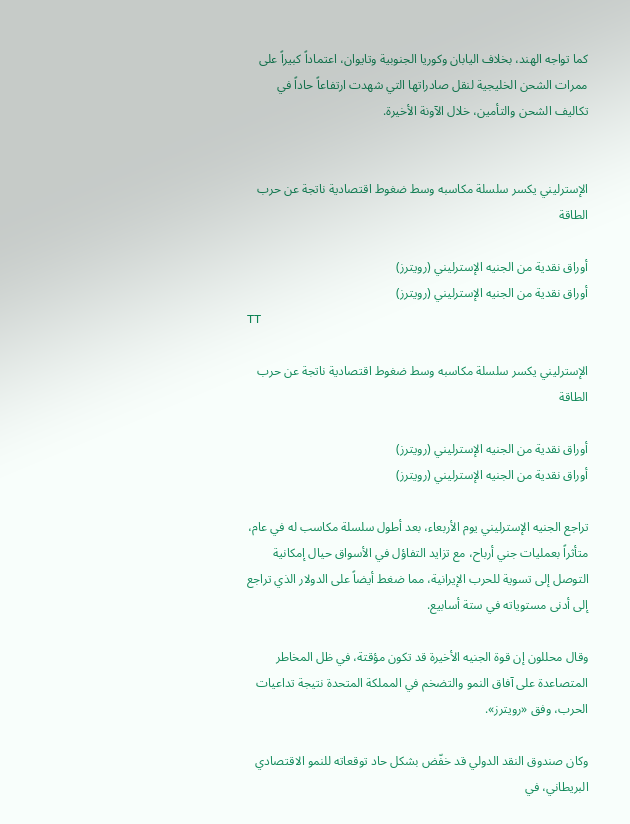كما تواجه الهند، بخلاف اليابان وكوريا الجنوبية وتايوان، اعتماداً كبيراً على ممرات الشحن الخليجية لنقل صادراتها التي شهدت ارتفاعاً حاداً في تكاليف الشحن والتأمين، خلال الآونة الأخيرة.


الإسترليني يكسر سلسلة مكاسبه وسط ضغوط اقتصادية ناتجة عن حرب الطاقة

أوراق نقدية من الجنيه الإسترليني (رويترز)
أوراق نقدية من الجنيه الإسترليني (رويترز)
TT

الإسترليني يكسر سلسلة مكاسبه وسط ضغوط اقتصادية ناتجة عن حرب الطاقة

أوراق نقدية من الجنيه الإسترليني (رويترز)
أوراق نقدية من الجنيه الإسترليني (رويترز)

تراجع الجنيه الإسترليني يوم الأربعاء، بعد أطول سلسلة مكاسب له في عام، متأثراً بعمليات جني أرباح، مع تزايد التفاؤل في الأسواق حيال إمكانية التوصل إلى تسوية للحرب الإيرانية، مما ضغط أيضاً على الدولار الذي تراجع إلى أدنى مستوياته في ستة أسابيع.

وقال محللون إن قوة الجنيه الأخيرة قد تكون مؤقتة، في ظل المخاطر المتصاعدة على آفاق النمو والتضخم في المملكة المتحدة نتيجة تداعيات الحرب، وفق «رويترز».

وكان صندوق النقد الدولي قد خفّض بشكل حاد توقعاته للنمو الاقتصادي البريطاني، في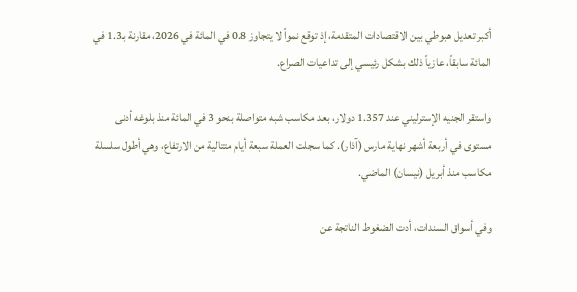أكبر تعديل هبوطي بين الاقتصادات المتقدمة، إذ توقع نمواً لا يتجاوز 0.8 في المائة في 2026، مقارنة بـ1.3 في المائة سابقاً، عازياً ذلك بشكل رئيسي إلى تداعيات الصراع.

واستقر الجنيه الإسترليني عند 1.357 دولار، بعد مكاسب شبه متواصلة بنحو 3 في المائة منذ بلوغه أدنى مستوى في أربعة أشهر نهاية مارس (آذار). كما سجلت العملة سبعة أيام متتالية من الارتفاع، وهي أطول سلسلة مكاسب منذ أبريل (نيسان) الماضي.

وفي أسواق السندات، أدت الضغوط الناتجة عن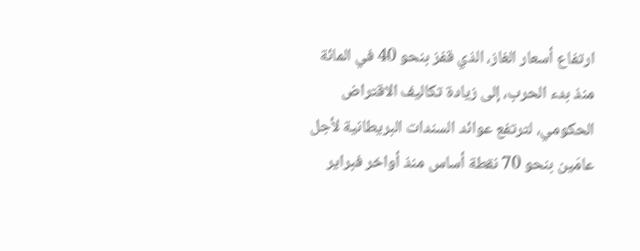ارتفاع أسعار الغاز، الذي قفز بنحو 40 في المائة منذ بدء الحرب، إلى زيادة تكاليف الاقتراض الحكومي، لترتفع عوائد السندات البريطانية لأجل عامَين بنحو 70 نقطة أساس منذ أواخر فبراير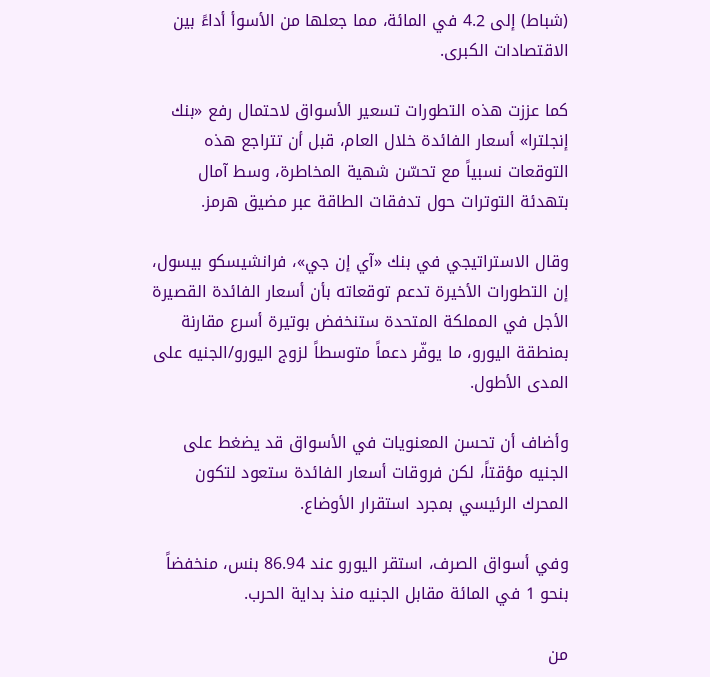(شباط) إلى 4.2 في المائة، مما جعلها من الأسوأ أداءً بين الاقتصادات الكبرى.

كما عززت هذه التطورات تسعير الأسواق لاحتمال رفع «بنك إنجلترا» أسعار الفائدة خلال العام، قبل أن تتراجع هذه التوقعات نسبياً مع تحسّن شهية المخاطرة، وسط آمال بتهدئة التوترات حول تدفقات الطاقة عبر مضيق هرمز.

وقال الاستراتيجي في بنك «آي إن جي»، فرانشيسكو بيسول، إن التطورات الأخيرة تدعم توقعاته بأن أسعار الفائدة القصيرة الأجل في المملكة المتحدة ستنخفض بوتيرة أسرع مقارنة بمنطقة اليورو، ما يوفّر دعماً متوسطاً لزوج اليورو/الجنيه على المدى الأطول.

وأضاف أن تحسن المعنويات في الأسواق قد يضغط على الجنيه مؤقتاً، لكن فروقات أسعار الفائدة ستعود لتكون المحرك الرئيسي بمجرد استقرار الأوضاع.

وفي أسواق الصرف، استقر اليورو عند 86.94 بنس، منخفضاً بنحو 1 في المائة مقابل الجنيه منذ بداية الحرب.

من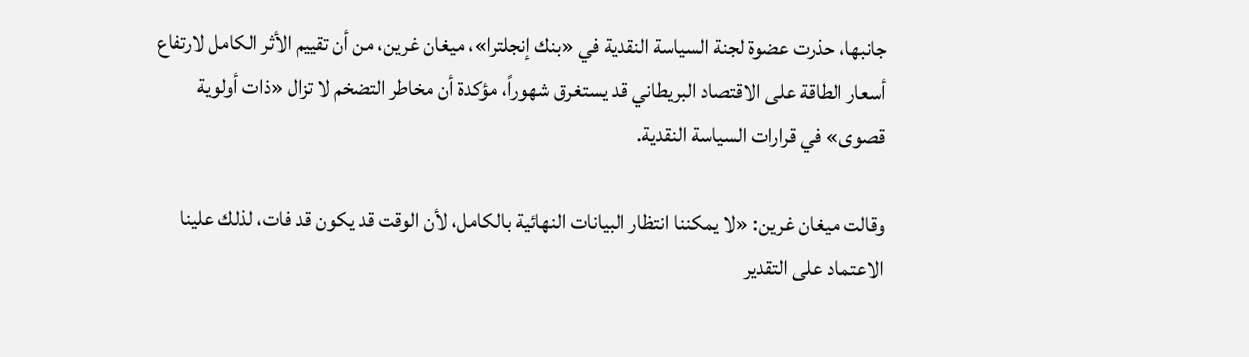جانبها، حذرت عضوة لجنة السياسة النقدية في «بنك إنجلترا»، ميغان غرين، من أن تقييم الأثر الكامل لارتفاع أسعار الطاقة على الاقتصاد البريطاني قد يستغرق شهوراً، مؤكدة أن مخاطر التضخم لا تزال «ذات أولوية قصوى» في قرارات السياسة النقدية.

وقالت ميغان غرين: «لا يمكننا انتظار البيانات النهائية بالكامل، لأن الوقت قد يكون قد فات، لذلك علينا الاعتماد على التقدير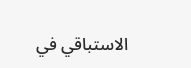الاستباقي في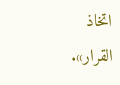اتخاذ القرار».